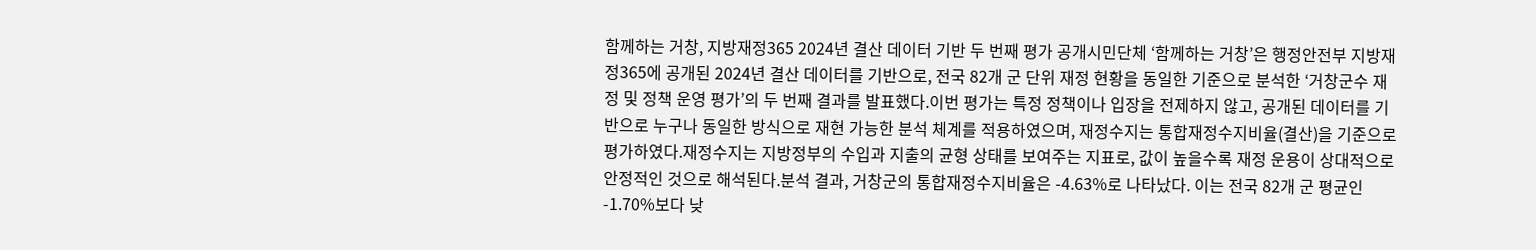함께하는 거창, 지방재정365 2024년 결산 데이터 기반 두 번째 평가 공개시민단체 ‘함께하는 거창’은 행정안전부 지방재정365에 공개된 2024년 결산 데이터를 기반으로, 전국 82개 군 단위 재정 현황을 동일한 기준으로 분석한 ‘거창군수 재정 및 정책 운영 평가’의 두 번째 결과를 발표했다.이번 평가는 특정 정책이나 입장을 전제하지 않고, 공개된 데이터를 기반으로 누구나 동일한 방식으로 재현 가능한 분석 체계를 적용하였으며, 재정수지는 통합재정수지비율(결산)을 기준으로 평가하였다.재정수지는 지방정부의 수입과 지출의 균형 상태를 보여주는 지표로, 값이 높을수록 재정 운용이 상대적으로 안정적인 것으로 해석된다.분석 결과, 거창군의 통합재정수지비율은 -4.63%로 나타났다. 이는 전국 82개 군 평균인 -1.70%보다 낮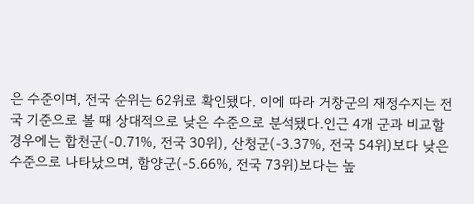은 수준이며, 전국 순위는 62위로 확인됐다. 이에 따라 거창군의 재정수지는 전국 기준으로 볼 때 상대적으로 낮은 수준으로 분석됐다.인근 4개 군과 비교할 경우에는 합천군(-0.71%, 전국 30위), 산청군(-3.37%, 전국 54위)보다 낮은 수준으로 나타났으며, 함양군(-5.66%, 전국 73위)보다는 높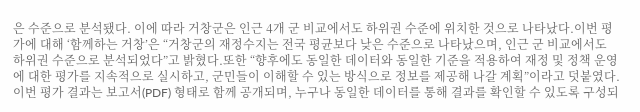은 수준으로 분석됐다. 이에 따라 거창군은 인근 4개 군 비교에서도 하위권 수준에 위치한 것으로 나타났다.이번 평가에 대해 ‘함께하는 거창’은 “거창군의 재정수지는 전국 평균보다 낮은 수준으로 나타났으며, 인근 군 비교에서도 하위권 수준으로 분석되었다”고 밝혔다.또한 “향후에도 동일한 데이터와 동일한 기준을 적용하여 재정 및 정책 운영에 대한 평가를 지속적으로 실시하고, 군민들이 이해할 수 있는 방식으로 정보를 제공해 나갈 계획”이라고 덧붙였다.이번 평가 결과는 보고서(PDF) 형태로 함께 공개되며, 누구나 동일한 데이터를 통해 결과를 확인할 수 있도록 구성되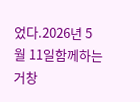었다.2026년 5월 11일함께하는 거창